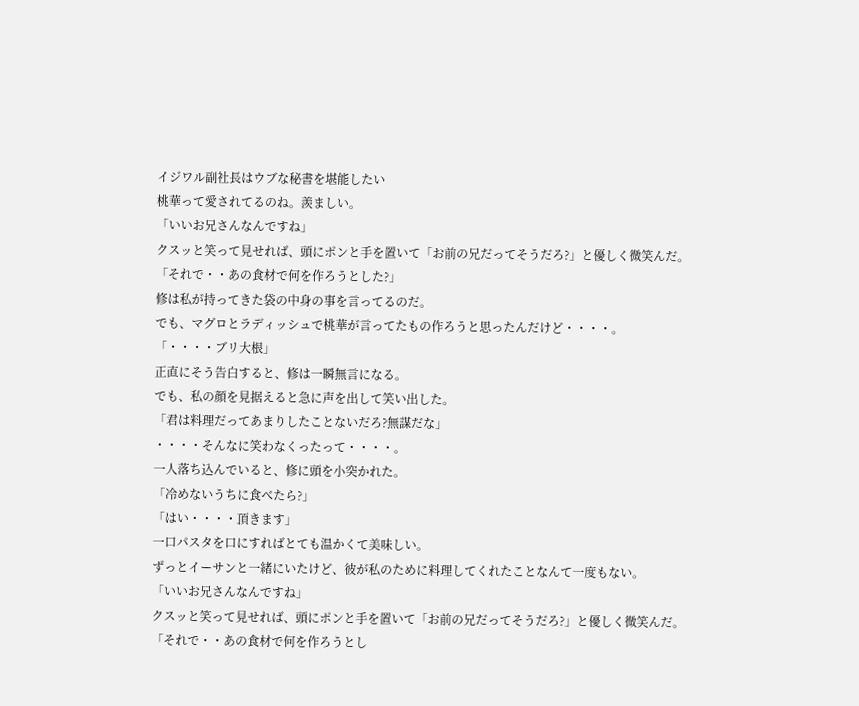イジワル副社長はウブな秘書を堪能したい
桃華って愛されてるのね。羨ましい。
「いいお兄さんなんですね」
クスッと笑って見せれば、頭にポンと手を置いて「お前の兄だってそうだろ?」と優しく微笑んだ。
「それで・・あの食材で何を作ろうとした?」
修は私が持ってきた袋の中身の事を言ってるのだ。
でも、マグロとラディッシュで桃華が言ってたもの作ろうと思ったんだけど・・・・。
「・・・・ブリ大根」
正直にそう告白すると、修は一瞬無言になる。
でも、私の顔を見据えると急に声を出して笑い出した。
「君は料理だってあまりしたことないだろ?無謀だな」
・・・・そんなに笑わなくったって・・・・。
一人落ち込んでいると、修に頭を小突かれた。
「冷めないうちに食べたら?」
「はい・・・・頂きます」
一口パスタを口にすればとても温かくて美味しい。
ずっとイーサンと一緒にいたけど、彼が私のために料理してくれたことなんて一度もない。
「いいお兄さんなんですね」
クスッと笑って見せれば、頭にポンと手を置いて「お前の兄だってそうだろ?」と優しく微笑んだ。
「それで・・あの食材で何を作ろうとし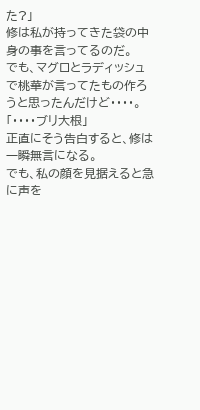た?」
修は私が持ってきた袋の中身の事を言ってるのだ。
でも、マグロとラディッシュで桃華が言ってたもの作ろうと思ったんだけど・・・・。
「・・・・ブリ大根」
正直にそう告白すると、修は一瞬無言になる。
でも、私の顔を見据えると急に声を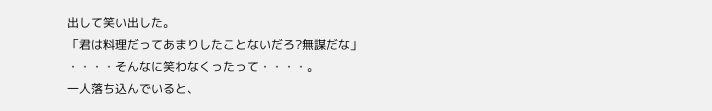出して笑い出した。
「君は料理だってあまりしたことないだろ?無謀だな」
・・・・そんなに笑わなくったって・・・・。
一人落ち込んでいると、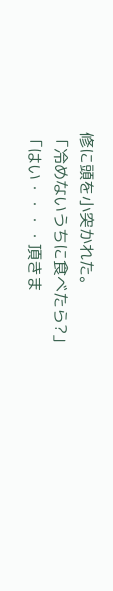修に頭を小突かれた。
「冷めないうちに食べたら?」
「はい・・・・頂きま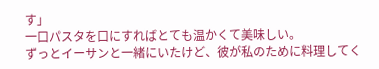す」
一口パスタを口にすればとても温かくて美味しい。
ずっとイーサンと一緒にいたけど、彼が私のために料理してく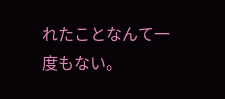れたことなんて一度もない。